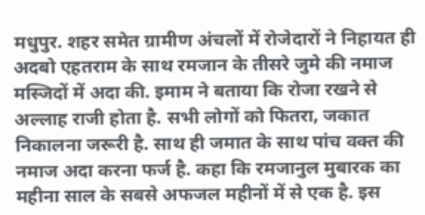मधुपुर. शहर समेत ग्रामीण अंचलों में रोजेदारों ने निहायत ही अदबो एहतराम के साथ रमजान के तीसरे जुमे की नमाज मस्जिदों में अदा की. इमाम ने बताया कि रोजा रखने से अल्लाह राजी होता है. सभी लोगों को फितरा, जकात निकालना जरूरी है. साथ ही जमात के साथ पांच वक्त की नमाज अदा करना फर्ज है. कहा कि रमजानुल मुबारक का महीना साल के सबसे अफजल महीनों में से एक है. इस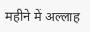महीने में अल्लाह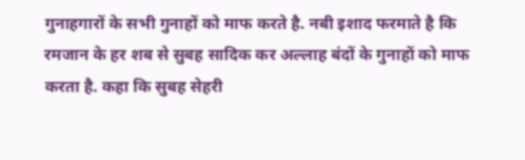गुनाहगारों के सभी गुनाहों को माफ करते है. नबी इशाद फरमाते है कि रमजान के हर शब से सुबह सादिक कर अल्लाह बंदों के गुनाहों को माफ करता है. कहा कि सुबह सेहरी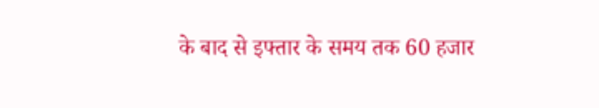के बाद से इफ्तार के समय तक 60 हजार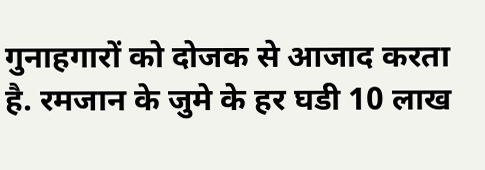गुनाहगारों को दोजक से आजाद करता है. रमजान के जुमे के हर घडी 10 लाख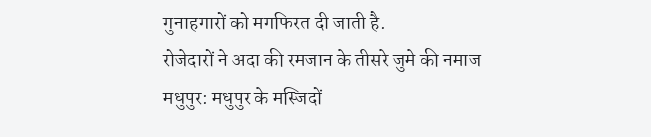गुनाहगारों को मगफिरत दी जाती है.
रोजेदारों ने अदा की रमजान के तीसरे जुमे की नमाज
मधुपुर: मधुपुर के मस्जिदों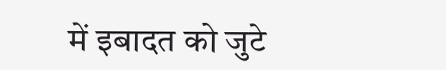में इबादत को जुटे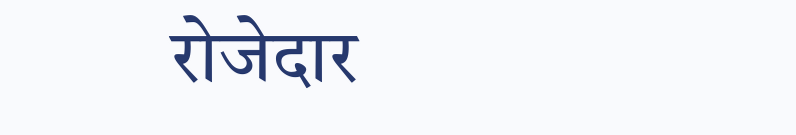रोजेदार